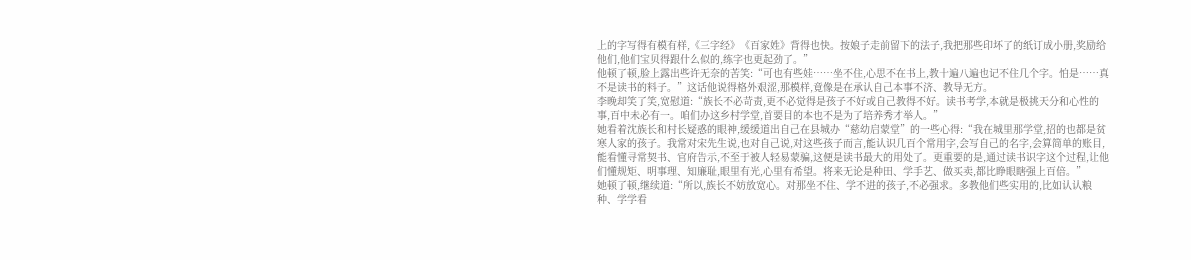上的字写得有模有样,《三字经》《百家姓》背得也快。按娘子走前留下的法子,我把那些印坏了的纸订成小册,奖励给他们,他们宝贝得跟什么似的,练字也更起劲了。”
他顿了顿,脸上露出些许无奈的苦笑:“可也有些娃……坐不住,心思不在书上,教十遍八遍也记不住几个字。怕是……真不是读书的料子。”这话他说得格外艰涩,那模样,竟像是在承认自己本事不济、教导无方。
李晚却笑了笑,宽慰道:“族长不必苛责,更不必觉得是孩子不好或自己教得不好。读书考学,本就是极挑天分和心性的事,百中未必有一。咱们办这乡村学堂,首要目的本也不是为了培养秀才举人。”
她看着沈族长和村长疑惑的眼神,缓缓道出自己在县城办“慈幼启蒙堂”的一些心得:“我在城里那学堂,招的也都是贫寒人家的孩子。我常对宋先生说,也对自己说,对这些孩子而言,能认识几百个常用字,会写自己的名字,会算简单的账目,能看懂寻常契书、官府告示,不至于被人轻易蒙骗,这便是读书最大的用处了。更重要的是,通过读书识字这个过程,让他们懂规矩、明事理、知廉耻,眼里有光,心里有希望。将来无论是种田、学手艺、做买卖,都比睁眼瞎强上百倍。”
她顿了顿,继续道:“所以,族长不妨放宽心。对那坐不住、学不进的孩子,不必强求。多教他们些实用的,比如认认粮种、学学看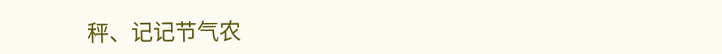秤、记记节气农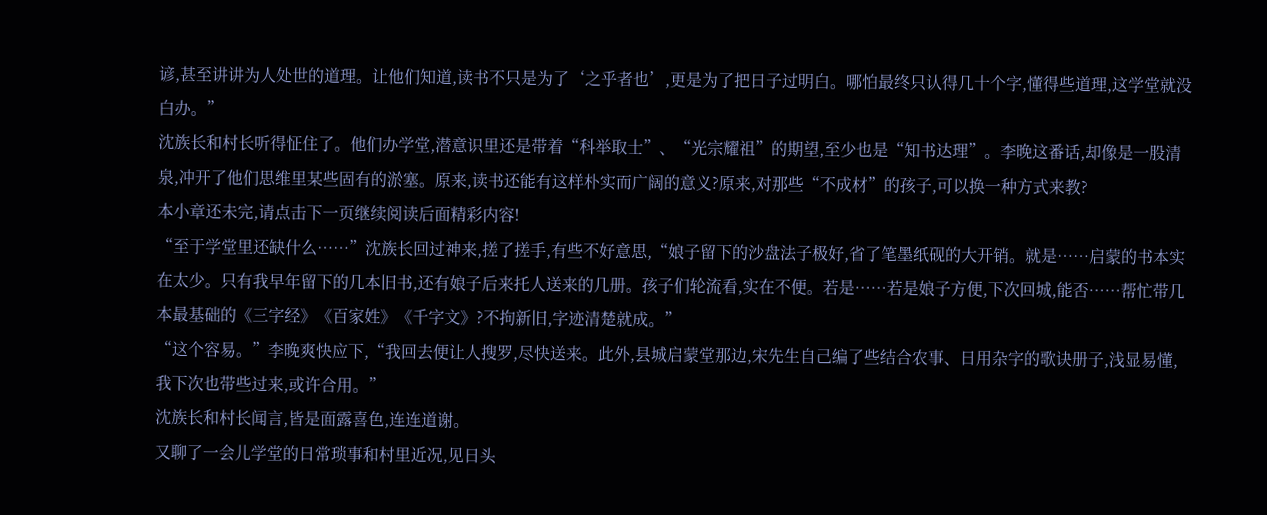谚,甚至讲讲为人处世的道理。让他们知道,读书不只是为了‘之乎者也’,更是为了把日子过明白。哪怕最终只认得几十个字,懂得些道理,这学堂就没白办。”
沈族长和村长听得怔住了。他们办学堂,潜意识里还是带着“科举取士”、“光宗耀祖”的期望,至少也是“知书达理”。李晚这番话,却像是一股清泉,冲开了他们思维里某些固有的淤塞。原来,读书还能有这样朴实而广阔的意义?原来,对那些“不成材”的孩子,可以换一种方式来教?
本小章还未完,请点击下一页继续阅读后面精彩内容!
“至于学堂里还缺什么……”沈族长回过神来,搓了搓手,有些不好意思,“娘子留下的沙盘法子极好,省了笔墨纸砚的大开销。就是……启蒙的书本实在太少。只有我早年留下的几本旧书,还有娘子后来托人送来的几册。孩子们轮流看,实在不便。若是……若是娘子方便,下次回城,能否……帮忙带几本最基础的《三字经》《百家姓》《千字文》?不拘新旧,字迹清楚就成。”
“这个容易。”李晚爽快应下,“我回去便让人搜罗,尽快送来。此外,县城启蒙堂那边,宋先生自己编了些结合农事、日用杂字的歌诀册子,浅显易懂,我下次也带些过来,或许合用。”
沈族长和村长闻言,皆是面露喜色,连连道谢。
又聊了一会儿学堂的日常琐事和村里近况,见日头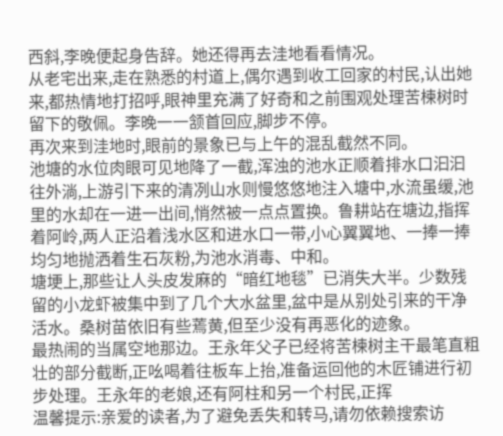西斜,李晚便起身告辞。她还得再去洼地看看情况。
从老宅出来,走在熟悉的村道上,偶尔遇到收工回家的村民,认出她来,都热情地打招呼,眼神里充满了好奇和之前围观处理苦楝树时留下的敬佩。李晚一一颔首回应,脚步不停。
再次来到洼地时,眼前的景象已与上午的混乱截然不同。
池塘的水位肉眼可见地降了一截,浑浊的池水正顺着排水口汩汩往外淌,上游引下来的清冽山水则慢悠悠地注入塘中,水流虽缓,池里的水却在一进一出间,悄然被一点点置换。鲁耕站在塘边,指挥着阿岭,两人正沿着浅水区和进水口一带,小心翼翼地、一捧一捧均匀地抛洒着生石灰粉,为池水消毒、中和。
塘埂上,那些让人头皮发麻的“暗红地毯”已消失大半。少数残留的小龙虾被集中到了几个大水盆里,盆中是从别处引来的干净活水。桑树苗依旧有些蔫黄,但至少没有再恶化的迹象。
最热闹的当属空地那边。王永年父子已经将苦楝树主干最笔直粗壮的部分截断,正吆喝着往板车上抬,准备运回他的木匠铺进行初步处理。王永年的老娘,还有阿柱和另一个村民,正挥
温馨提示:亲爱的读者,为了避免丢失和转马,请勿依赖搜索访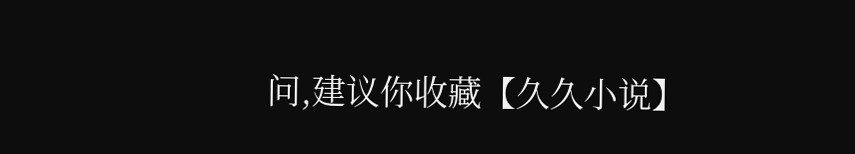问,建议你收藏【久久小说】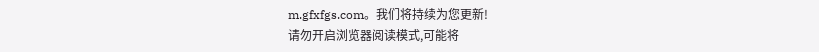m.gfxfgs.com。我们将持续为您更新!
请勿开启浏览器阅读模式,可能将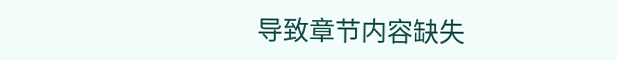导致章节内容缺失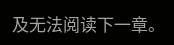及无法阅读下一章。